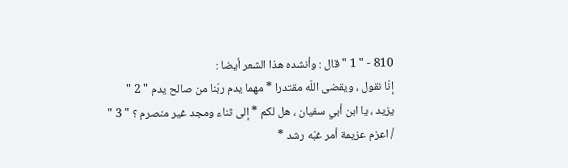810 - " 1 " قال : وأنشده هذا الشعر أيضا :
إنّا نقول ، ويقضى اللّه مقتدرا * مهما يدم ربّنا من صالح يدم " 2 "
يزيد ، يا ابن أبي سفيان ، هل لكم * إلى ثناء ومجد غير منصرم ؟ " 3 "
/ اعزم عزيمة أمر غبّه رشد *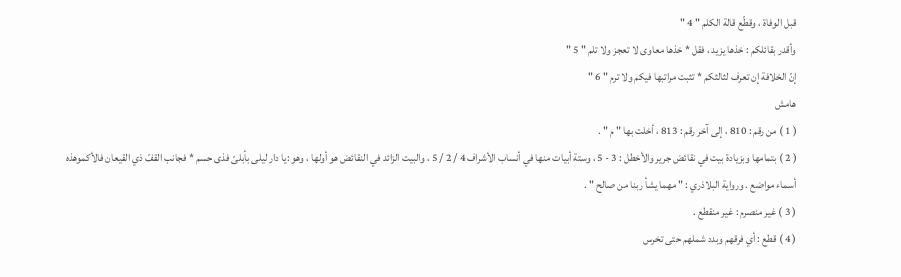قبل الوفاة ، وقطّع قالة الكلم " 4 "
وأقدر بقائلكم : خذها يزيد ، فقل * خذها معاوى لا تعجز ولا تلم " 5 "
إنّ الخلافة إن تعرف لثالثكم * تثبت مراتبها فيكم ولا ترم " 6 "
هامش
( 1 ) من رقم : 810 ، إلى آخر رقم : 813 ، أخلت بها " م " .
( 2 ) بتمامها وبزيادة بيت في نقائض جرير والأخطل : 3 - 5 ، وستة أبيات منها في أنساب الأشراف 4 / 2 / 5 ، والبيت الزائد في النقائض هو أولها ، وهو :يا دار ليلى بأبلىّ فذى حسم * فجانب القفّ ذي القيعان فالأكموهذه أسماء مواضع . ورواية البلاذري : " مهما يشأ ربنا من صالح " .
( 3 ) غير منصرم : غير منقطع .
( 4 ) قطع : أي فرقهم وبدد شملهم حتى تخرس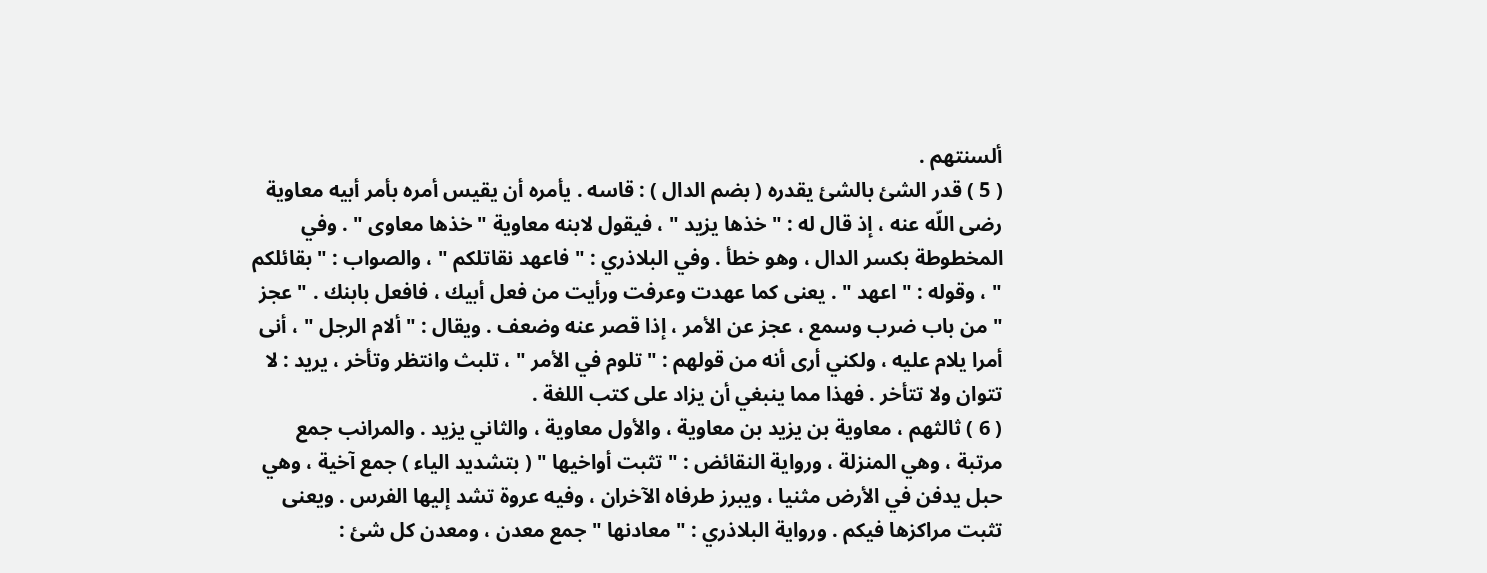ألسنتهم .
( 5 ) قدر الشئ بالشئ يقدره ( بضم الدال ) : قاسه . يأمره أن يقيس أمره بأمر أبيه معاوية رضى اللّه عنه ، إذ قال له : " خذها يزيد " ، فيقول لابنه معاوية " خذها معاوى " . وفي المخطوطة بكسر الدال ، وهو خطأ . وفي البلاذري : " فاعهد نقاتلكم " ، والصواب : " بقائلكم " ، وقوله : " اعهد " . يعنى كما عهدت وعرفت ورأيت من فعل أبيك ، فافعل بابنك . " عجز " من باب ضرب وسمع ، عجز عن الأمر ، إذا قصر عنه وضعف . ويقال : " ألام الرجل " ، أنى أمرا يلام عليه ، ولكني أرى أنه من قولهم : " تلوم في الأمر " ، تلبث وانتظر وتأخر ، يريد : لا تتوان ولا تتأخر . فهذا مما ينبغي أن يزاد على كتب اللغة .
( 6 ) ثالثهم ، معاوية بن يزيد بن معاوية ، والأول معاوية ، والثاني يزيد . والمرانب جمع مرتبة ، وهي المنزلة ، ورواية النقائض : " تثبت أواخيها " ( بتشديد الياء ) جمع آخية ، وهي حبل يدفن في الأرض مثنيا ، ويبرز طرفاه الآخران ، وفيه عروة تشد إليها الفرس . ويعنى تثبت مراكزها فيكم . ورواية البلاذري : " معادنها " جمع معدن ، ومعدن كل شئ :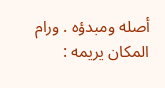أصله ومبدؤه . ورام المكان يريمه :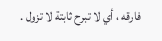فارقه ، أي لا تبرح ثابتة لا تزول .